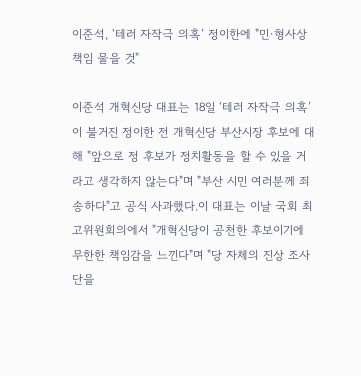이준석, ‘테러 자작극 의혹’ 정이한에 "민·형사상 책임 물을 것"

이준석 개혁신당 대표는 18일 ‘테러 자작극 의혹’이 불거진 정이한 전 개혁신당 부산시장 후보에 대해 "앞으로 정 후보가 정치활동을 할 수 있을 거라고 생각하지 않는다"며 "부산 시민 여러분께 죄송하다"고 공식 사과했다.이 대표는 이날 국회 최고위원회의에서 "개혁신당이 공천한 후보이기에 무한한 책임감을 느낀다"며 "당 자체의 진상 조사단을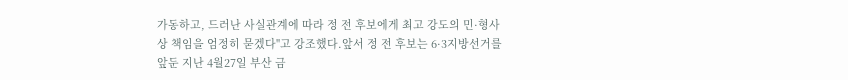가동하고, 드러난 사실관계에 따라 정 전 후보에게 최고 강도의 민·형사상 책임을 엄정히 묻겠다"고 강조했다.앞서 정 전 후보는 6·3지방선거를 앞둔 지난 4월27일 부산 금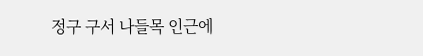정구 구서 나들목 인근에